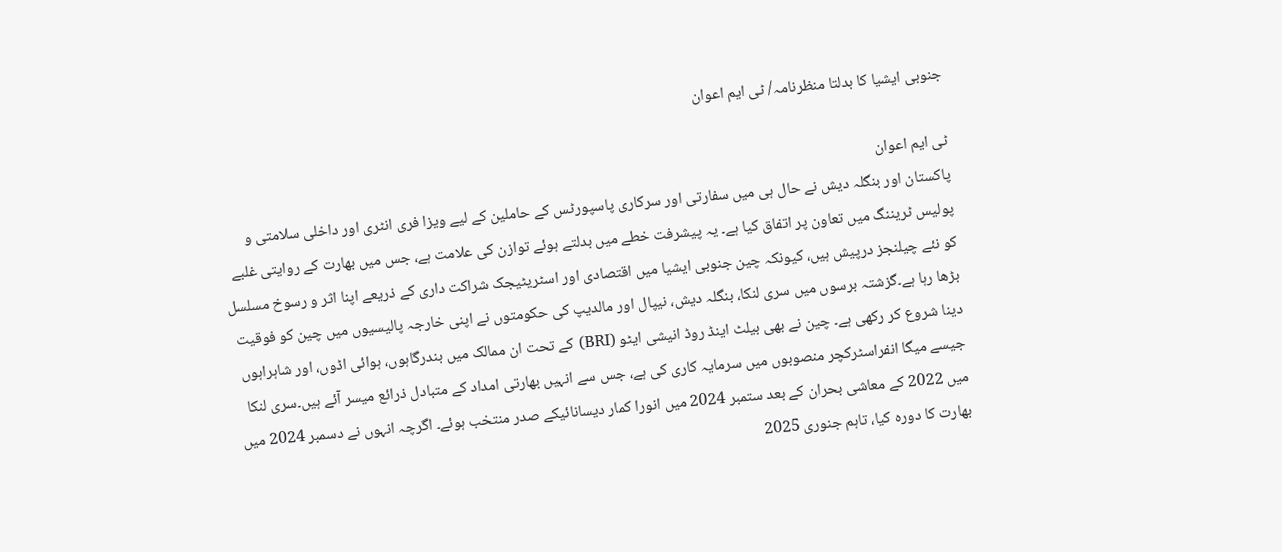جنوبی ایشیا کا بدلتا منظرنامہ/ ٹی ایم اعوان

ٹی ایم اعوان
پاکستان اور بنگلہ دیش نے حال ہی میں سفارتی اور سرکاری پاسپورٹس کے حاملین کے لیے ویزا فری انٹری اور داخلی سلامتی و پولیس ٹریننگ میں تعاون پر اتفاق کیا ہے۔ یہ پیشرفت خطے میں بدلتے ہوئے توازن کی علامت ہے، جس میں بھارت کے روایتی غلبے کو نئے چیلنجز درپیش ہیں، کیونکہ چین جنوبی ایشیا میں اقتصادی اور اسٹریٹیجک شراکت داری کے ذریعے اپنا اثر و رسوخ مسلسل بڑھا رہا ہے۔گزشتہ برسوں میں سری لنکا، بنگلہ دیش، نیپال اور مالدیپ کی حکومتوں نے اپنی خارجہ پالیسیوں میں چین کو فوقیت دینا شروع کر رکھی ہے۔ چین نے بھی بیلٹ اینڈ روڈ انیشی ایٹو (BRI) کے تحت ان ممالک میں بندرگاہوں، ہوائی اڈوں، اور شاہراہوں جیسے میگا انفراسٹرکچر منصوبوں میں سرمایہ کاری کی ہے، جس سے انہیں بھارتی امداد کے متبادل ذرائع میسر آئے ہیں۔سری لنکا میں 2022 کے معاشی بحران کے بعد ستمبر 2024 میں انورا کمار دیسانائیکے صدر منتخب ہوئے۔ اگرچہ انہوں نے دسمبر 2024 میں بھارت کا دورہ کیا، تاہم جنوری 2025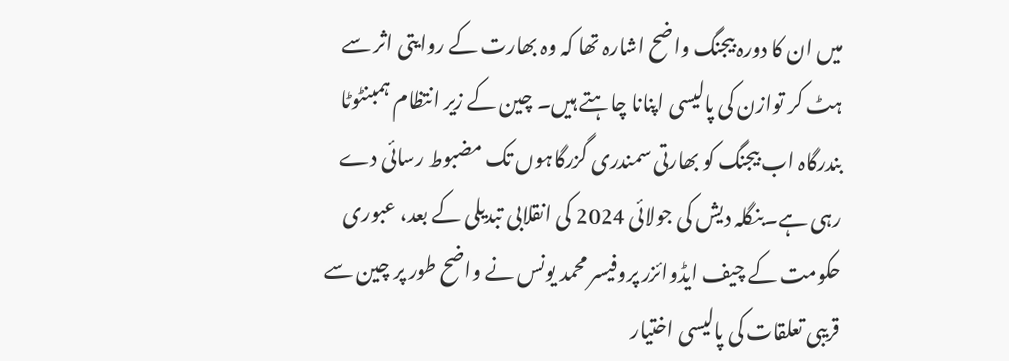میں ان کا دورہ بیجنگ واضح اشارہ تھا کہ وہ بھارت کے روایتی اثر سے ہٹ کر توازن کی پالیسی اپنانا چاہتے ہیں۔ چین کے زیر انتظام ہمبنٹوٹا بندرگاہ اب بیجنگ کو بھارتی سمندری گزرگاہوں تک مضبوط رسائی دے رہی ہے۔بنگلہ دیش کی جولائی 2024 کی انقلابی تبدیلی کے بعد، عبوری حکومت کے چیف ایڈوائزر پروفیسر محمد یونس نے واضح طور پر چین سے قریبی تعلقات کی پالیسی اختیار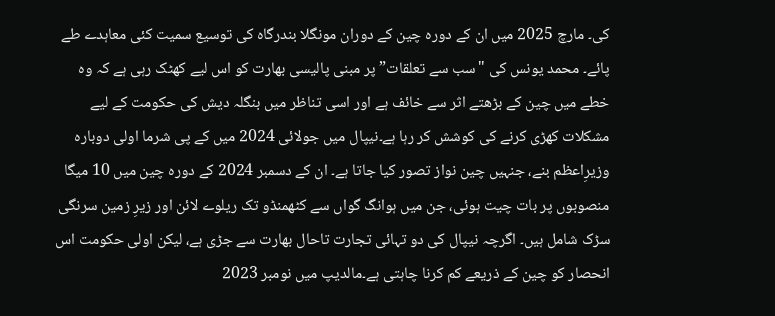کی۔ مارچ 2025 میں ان کے دورہ چین کے دوران مونگلا بندرگاہ کی توسیع سمیت کئی معاہدے طے پائے۔ محمد یونس کی "سب سے تعلقات” پر مبنی پالیسی بھارت کو اس لیے کھٹک رہی ہے کہ وہ خطے میں چین کے بڑھتے اثر سے خائف ہے اور اسی تناظر میں بنگلہ دیش کی حکومت کے لیے مشکلات کھڑی کرنے کی کوشش کر رہا ہے۔نیپال میں جولائی 2024 میں کے پی شرما اولی دوبارہ وزیرِاعظم بنے، جنہیں چین نواز تصور کیا جاتا ہے۔ ان کے دسمبر 2024 کے دورہ چین میں 10 میگا منصوبوں پر بات چیت ہوئی، جن میں ہوانگ گواں سے کٹھمنڈو تک ریلوے لائن اور زیرِ زمین سرنگی سڑک شامل ہیں۔ اگرچہ نیپال کی دو تہائی تجارت تاحال بھارت سے جڑی ہے، لیکن اولی حکومت اس انحصار کو چین کے ذریعے کم کرنا چاہتی ہے۔مالدیپ میں نومبر 2023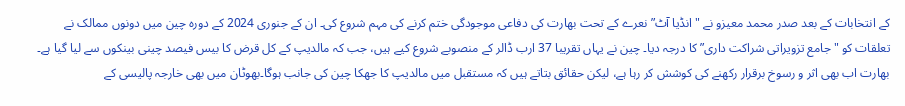کے انتخابات کے بعد صدر محمد معیزو نے "انڈیا آٹ” نعرے کے تحت بھارت کی دفاعی موجودگی ختم کرنے کی مہم شروع کی۔ ان کے جنوری 2024 کے دورہ چین میں دونوں ممالک نے تعلقات کو "جامع تزویراتی شراکت داری” کا درجہ دیا۔ چین نے یہاں تقریبا 37 ارب ڈالر کے منصوبے شروع کیے ہیں، جب کہ مالدیپ کے کل قرض کا بیس فیصد چینی بینکوں سے لیا گیا ہے۔ بھارت اب بھی اثر و رسوخ برقرار رکھنے کی کوشش کر رہا ہے، لیکن حقائق بتاتے ہیں کہ مستقبل میں مالدیپ کا جھکا چین کی جانب ہوگا۔بھوٹان میں بھی خارجہ پالیسی کے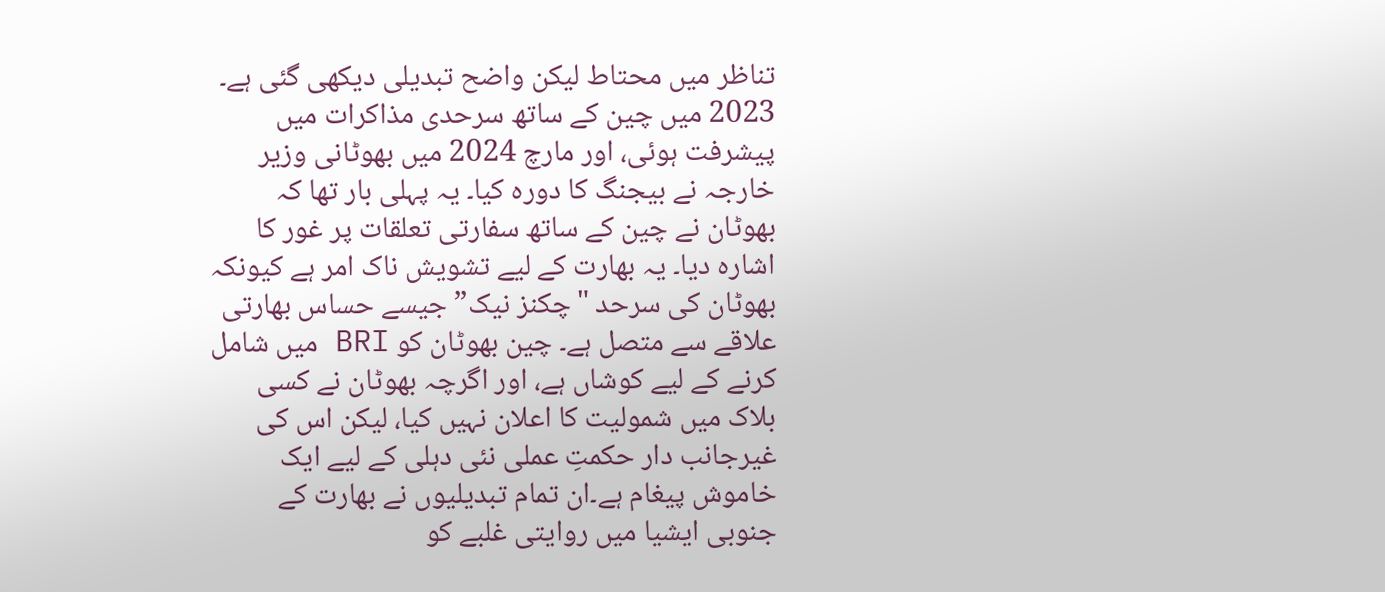تناظر میں محتاط لیکن واضح تبدیلی دیکھی گئی ہے۔ 2023 میں چین کے ساتھ سرحدی مذاکرات میں پیشرفت ہوئی، اور مارچ 2024 میں بھوٹانی وزیر خارجہ نے بیجنگ کا دورہ کیا۔ یہ پہلی بار تھا کہ بھوٹان نے چین کے ساتھ سفارتی تعلقات پر غور کا اشارہ دیا۔ یہ بھارت کے لیے تشویش ناک امر ہے کیونکہ بھوٹان کی سرحد "چکنز نیک” جیسے حساس بھارتی علاقے سے متصل ہے۔ چین بھوٹان کو BRI میں شامل کرنے کے لیے کوشاں ہے، اور اگرچہ بھوٹان نے کسی بلاک میں شمولیت کا اعلان نہیں کیا، لیکن اس کی غیرجانب دار حکمتِ عملی نئی دہلی کے لیے ایک خاموش پیغام ہے۔ان تمام تبدیلیوں نے بھارت کے جنوبی ایشیا میں روایتی غلبے کو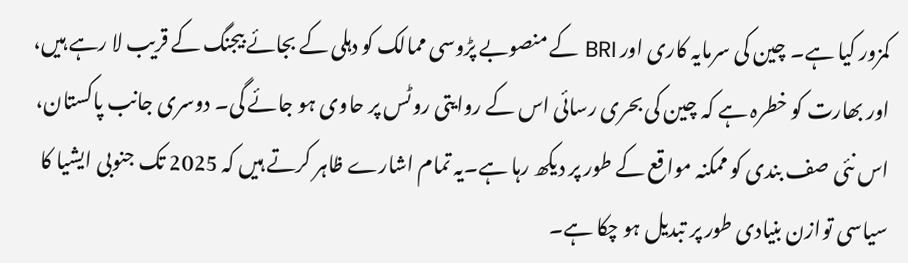کمزور کیا ہے۔ چین کی سرمایہ کاری اور BRI کے منصوبے پڑوسی ممالک کو دہلی کے بجائے بیجنگ کے قریب لا رہے ہیں، اور بھارت کو خطرہ ہے کہ چین کی بحری رسائی اس کے روایتی روٹس پر حاوی ہو جائے گی۔ دوسری جانب پاکستان، اس نئی صف بندی کو ممکنہ مواقع کے طور پر دیکھ رہا ہے۔یہ تمام اشارے ظاہر کرتے ہیں کہ 2025 تک جنوبی ایشیا کا سیاسی توازن بنیادی طور پر تبدیل ہو چکا ہے۔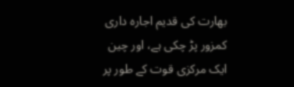بھارت کی قدیم اجارہ داری کمزور پڑ چکی ہے، اور چین ایک مرکزی قوت کے طور پر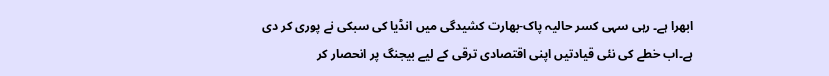ابھرا ہے۔ رہی سہی کسر حالیہ پاک-بھارت کشیدگی میں انڈیا کی سبکی نے پوری کر دی ہے۔اب خطے کی نئی قیادتیں اپنی اقتصادی ترقی کے لیے بیجنگ پر انحصار کر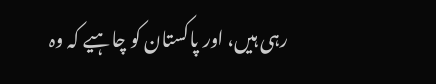رہی ہیں، اور پاکستان کو چاہیے کہ وہ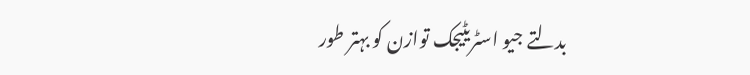بدلتے جیو اسٹریٹیجک توازن کو بہتر طور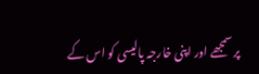پر سمجھے اور اپنی خارجہ پالیسی کو اس کے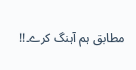مطابق ہم آہنگ کرے۔!!